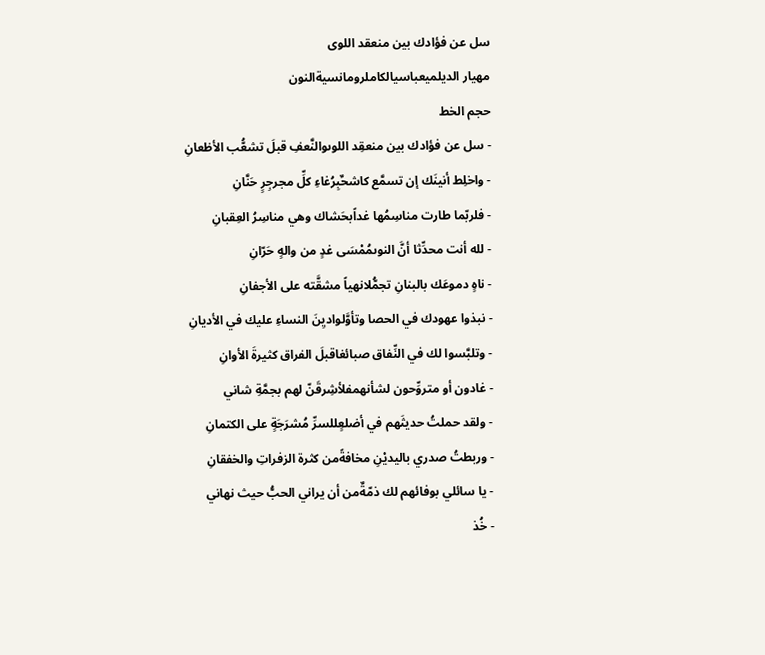سل عن فؤادك بين منعقد اللوى
مهيار الديلميعباسيالكاملرومانسيةالنون
حجم الخط
- سل عن فؤادك بين منعقِد اللوىوالنَّعفِ قبلَ تشعُّب الأظعانِ
- واخلِط أنينَك إن تسمَّع كاشحٌبِرُغاءِ كلِّ مجرجِرٍ حَنَّانِ
- فلربّما طارت مناسِمُها غداًبحَشاك وهي مناسِرُ العِقبانِ
- لله أنت محدِّثا أنَّ النوىمُمْسَى غدٍ من والهٍ حَرّانِ
- ناهٍ دموعَك بالبنانِ تجمُّلانهياً مشقَّته على الأجفانِ
- نبذوا عهودك في الحصا وتأوَّلواديِنَ النساءِ عليك في الأديانِ
- وتلبَّسوا لك في النِّفاق صبائغاقبلَ الفراق كثيرةَ الأوانِ
- غادون أو متروِّحون لشأنهمفلأشِرقَنّ لهم بجمَّةِ شاني
- ولقد حملتُ حديثَهم في أضلعٍللسرِّ مُشرَجَةٍ على الكتمانِ
- وربطتُ صدري باليديْنِ مخافةًمن كثرة الزفراتِ والخفقانِ
- يا سائلي بوفائهم لك ذمّةٌمن أن يراني الحبُّ حيث نهاني
- خُذ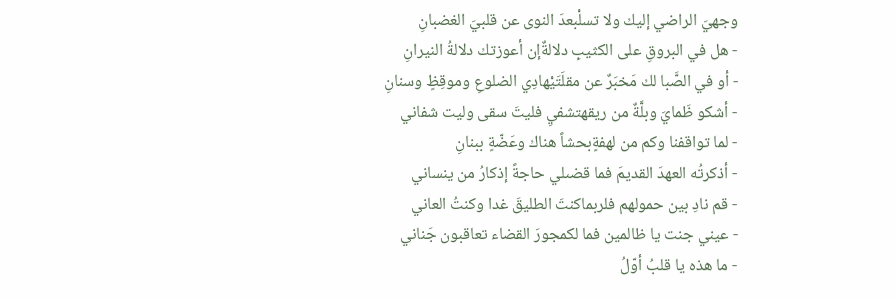وجهيَ الراضي إليك ولا تسلْبعدَ النوى عن قلبيَ الغضبانِ
- هل في البروقِ على الكثيبِ دلالةٌإن أعوزتك دلالةُ النيرانِ
- أو في الصَّبا لك مَخبَرٌ عن مقلَتَيْهادِي الضلوعِ وموقِظٍ وسنانِ
- أشكو ظَمايَ وبلَّةٌ من ريقهتشفيِ فليتَ سقى وليت شفاني
- لما تواقفنا وكم من لهفةٍبحشاً هناك وعَضّةٍ ببنانِ
- أذكرتُه العهدَ القديمَ فما قضىلي حاجةً إذكارُ من ينساني
- قم نادِ بين حمولهم فلربماكنتَ الطليقَ غدا وكنتُ العاني
- عيني جنت يا ظالمين فما لكمجورَ القضاء تعاقبون جَناني
- ما هذه يا قلبُ أوّلُ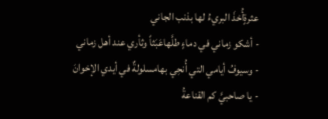عثرةٍأُخذَ البريءُ لها بذنب الجاني
- أشكو زماني في دماءٍ طلَّهاعَبَثاً وثأري عند أهل زماني
- وسيوفُ أيامي التي أُنحِي بهامسلولةٌ في أيدي الإخوانَ
- يا صاحبيَّ كم القناعةُ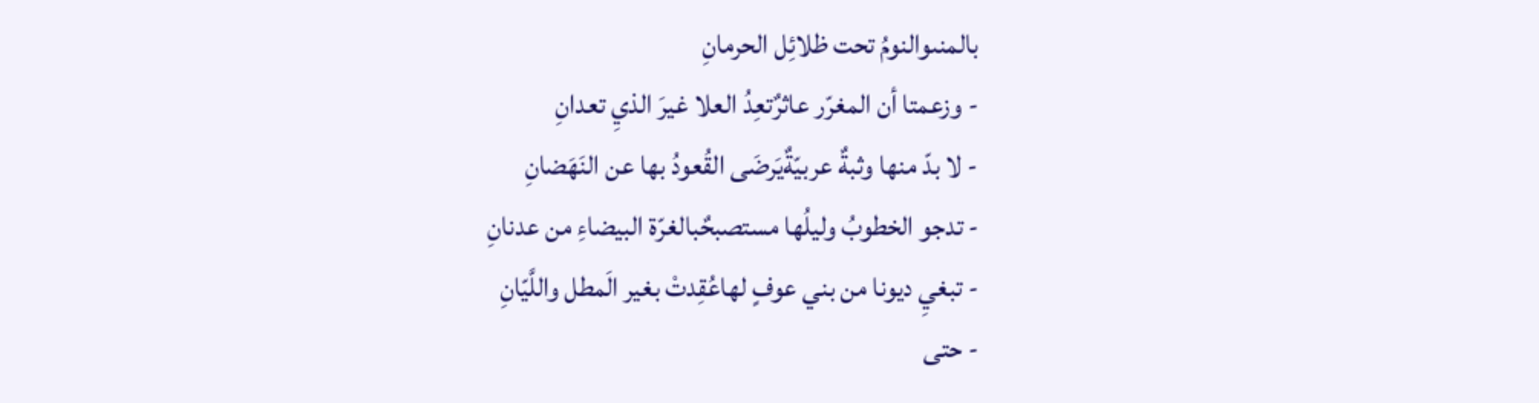بالمنىوالنومُ تحت ظلائِل الحرمانِ
- وزعمتا أن المغرّر عاثرٌتعِدُ العلا غيرَ الذيِ تعدانِ
- لا بدّ منها وثبةٌ عربيّةٌيَرضَى القُعودُ بها عن النَهَضانِ
- تدجو الخطوبُ وليلُها مستصبحٌبالغرّة البيضاءِ من عدنانِ
- تبغيِ ديونا من بني عوفٍ لهاعُقِدتْ بغير الَمطل واللَّيّانِ
- حتى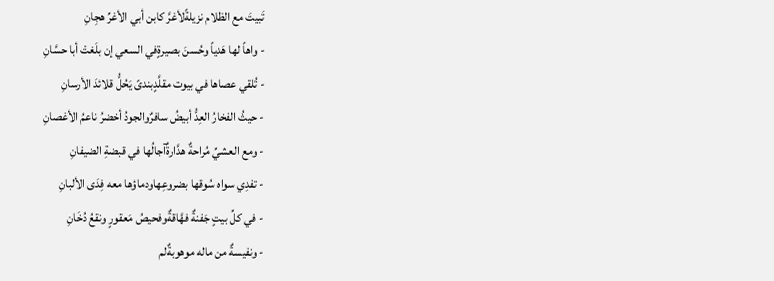تَبيتَ مع الظلام نزيلةًلأغرَّ كابن أبي الأغرِّ هجِانِ
- واهاً لها هَدياً وحُسنَ بصيرةٍفي السعي إن بلَغتْ أبا حسَّانِ
- تُلقي عصاها في بيوت مقلَّدٍبندىً يَحُلُّ قلائدَ الأرسانِ
- حيثُ الفخارُ العِدُّ أبيضُ سافرٌوالجودُ أخضرُ ناعمُ الأغصانِ
- ومع العشيِّ مُراحةٌ هدَّارةٌآجالُها في قبضةِ الضيفانِ
- تفدِي سواه سُوقها بضروعِهاودماؤها معه فِدَى الألبانِ
- في كلِّ بيتٍ جَفنةٌ فهَّاقةٌوفحيصُ مَعقورٍ ونقعُ دُخَانِ
- ونفيسةٌ من ماله موهوبةٌلم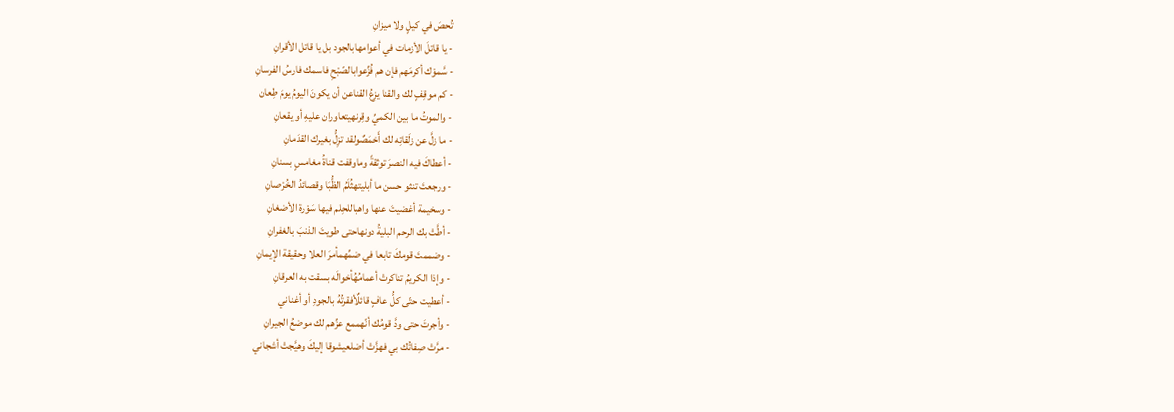تُحصَ في كيلٍ ولا ميزانِ
- يا قاتلَ الأزمات في أعوامهابالجود بل يا قاتل الأقرانِ
- سَّموْك أكرمَهم فإن هم فُزِّعوابالصّبْحِ فاسمك فارسُ الفرسانِ
- كم موقِفٍ لك والقنا يزعُ القناعن أن يكونَ اليومُ يومَ طِعان
- والموتُ ما بين الكميِّ وقِرنهيتعاوران عليهِ أو يقعانِ
- ما زلَّ عن زلَقاتِه لك أَخمَصٌولقد تزِلُّ بغيرك القدَمانِ
- أعطاكَ فيه النصرَ توثقةً وماوقفت قناةُ مغامسٍ بسنانِ
- ورجعتَ تنثو حسن ما أبليتهثُلَمُ الظُّبَا وقصائدُ الخُرْصانِ
- وسخيمة أغضيتَ عنها واهباللحِلم فيها سَوْرة الأضغانِ
- أطَّتْ بك الرحم البليةُ دونهاحتى طويتَ الذنبَ بالغفرانِ
- وضممتَ قومكَ تابعا في ضمِّهمأمرَ العلا وحقيقة الإيمانِ
- وإذا الكريمُ تناكرتْ أعمامُهُأخوالَه بسقت به العرقانِ
- أعطيت حتّى كلُّ عافٍ قائلٌأفقرتُهُ بالجودِ أو أغناني
- وأجرتَ حتى ودَّ قومُك أنّهممع عزِّهم لك موضعُ الجيرانِ
- مرَّتْ صِفاتُك بي فهزَّتْ أضلعيشوقا إليكَ وهيَّجتْ أشجاني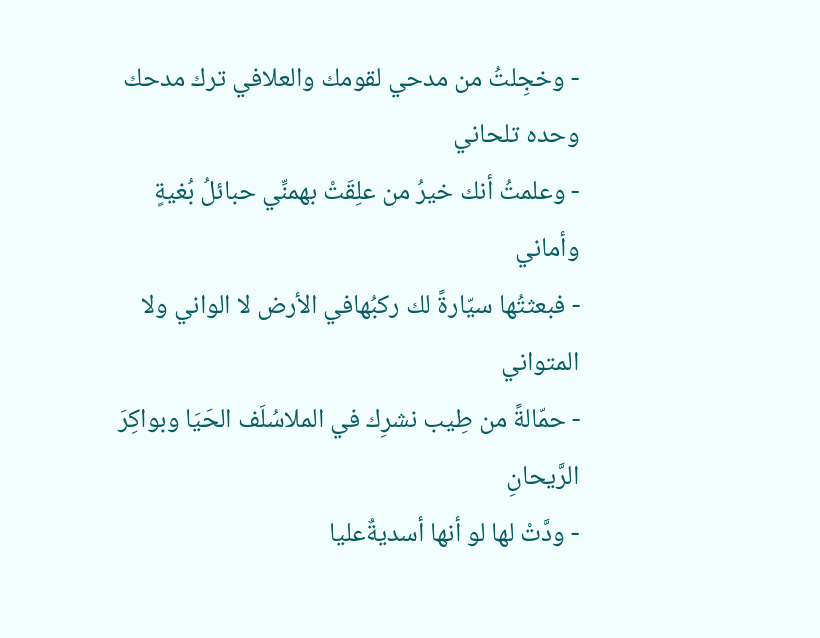- وخجِلتُ من مدحي لقومك والعلافي ترك مدحك وحده تلحاني
- وعلمتُ أنك خيرُ من علِقَتْ بهمنِّي حبائلُ بُغيةٍ وأماني
- فبعثتُها سيّارةً لك ركبُهافي الأرض لا الواني ولا المتواني
- حمّالةً من طِيب نشرِك في الملاسُلَف الحَيَا وبواكِرَ الرَّيحانِ
- ودَّتْ لها لو أنها أسديةٌعليا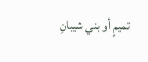تميمٍ أو بني شيبانِ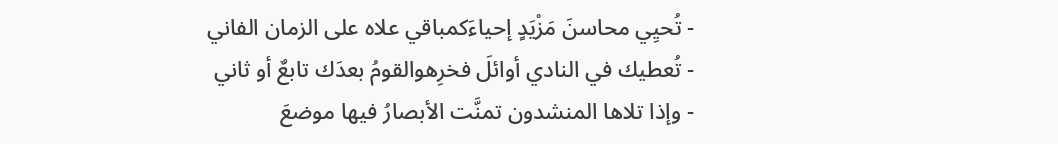- تُحيِي محاسنَ مَزْيَدٍ إحياءَكمباقي علاه على الزمان الفاني
- تُعطيك في النادي أوائلَ فخرِهوالقومُ بعدَك تابعٌ أو ثاني
- وإذا تلاها المنشدون تمنَّت الأبصارُ فيها موضعَ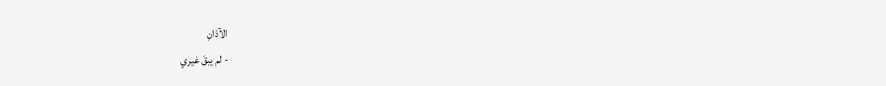الآذانِ
- لم يبقَ غيري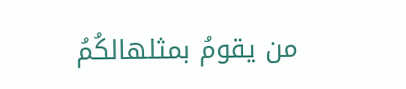من يقومُ بمثلهالكُمُ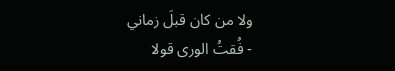ولا من كان قبلَ زماني
- فُقتُ الورى قولا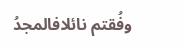وفُقتم نائلافالمجدُ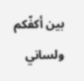بين أكفّكم ولساني